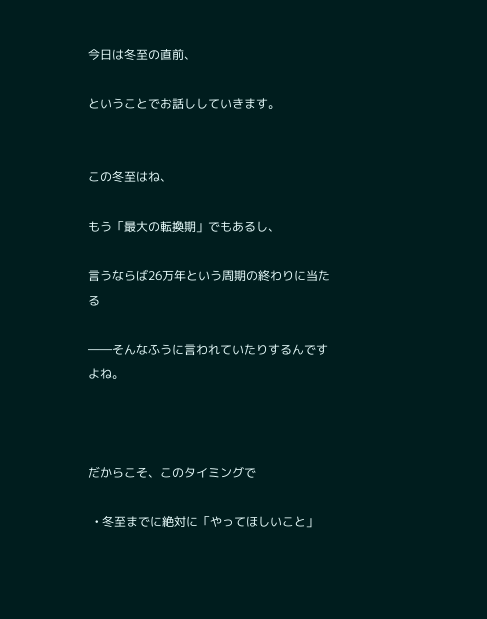今日は冬至の直前、

ということでお話ししていきます。


この冬至はね、

もう「最大の転換期」でもあるし、

言うならば26万年という周期の終わりに当たる

――そんなふうに言われていたりするんですよね。



だからこそ、このタイミングで

  • 冬至までに絶対に「やってほしいこと」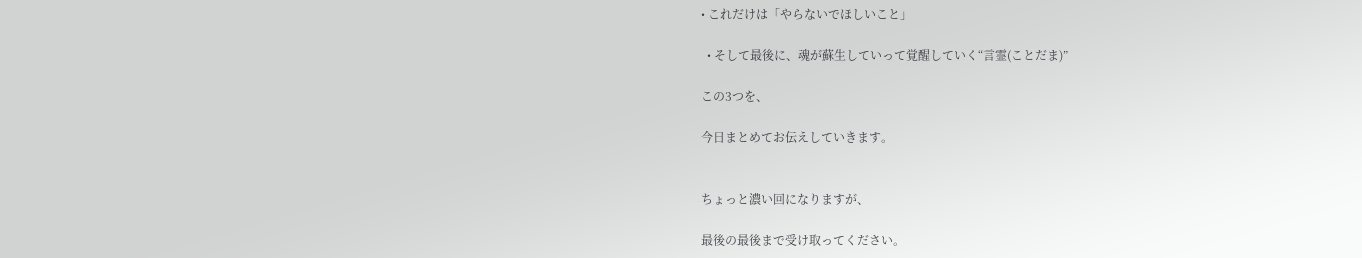• これだけは「やらないでほしいこと」

  • そして最後に、魂が蘇生していって覚醒していく“言霊(ことだま)”

この3つを、

今日まとめてお伝えしていきます。


ちょっと濃い回になりますが、

最後の最後まで受け取ってください。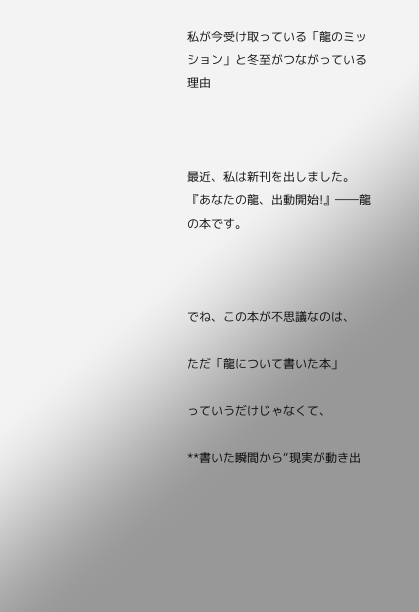私が今受け取っている「龍のミッション」と冬至がつながっている理由



最近、私は新刊を出しました。
『あなたの龍、出動開始!』――龍の本です。



でね、この本が不思議なのは、

ただ「龍について書いた本」

っていうだけじゃなくて、

**書いた瞬間から“現実が動き出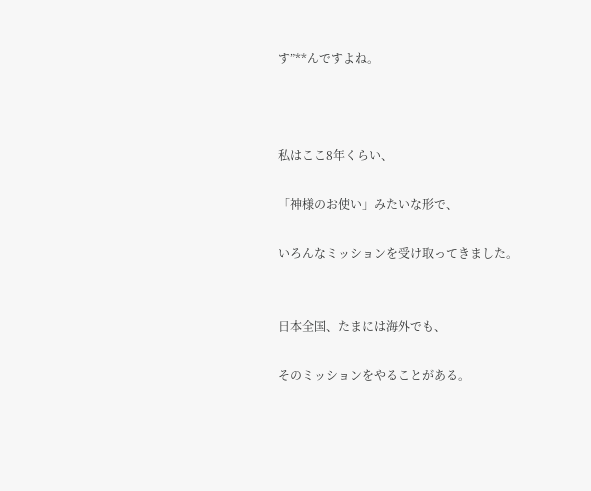す”**んですよね。



私はここ8年くらい、

「神様のお使い」みたいな形で、

いろんなミッションを受け取ってきました。


日本全国、たまには海外でも、

そのミッションをやることがある。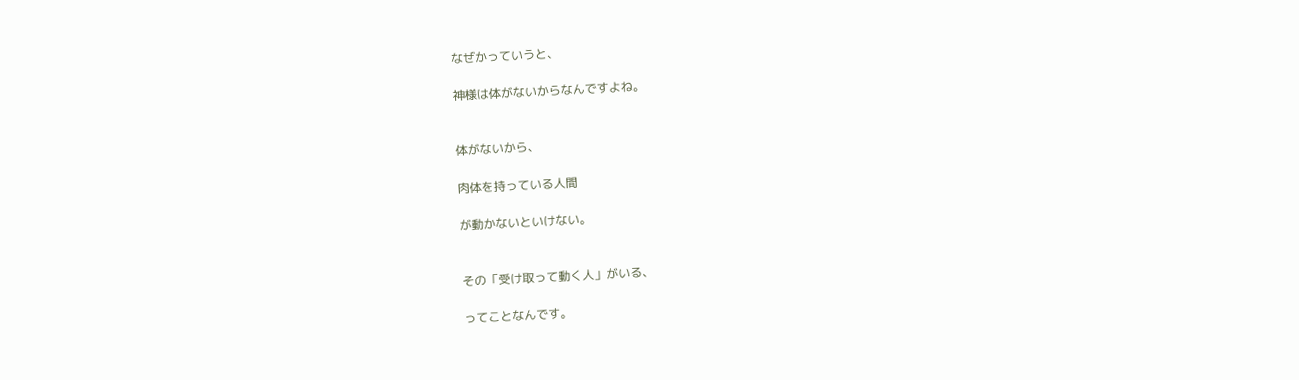なぜかっていうと、

神様は体がないからなんですよね。


体がないから、

肉体を持っている人間

が動かないといけない。


その「受け取って動く人」がいる、

ってことなんです。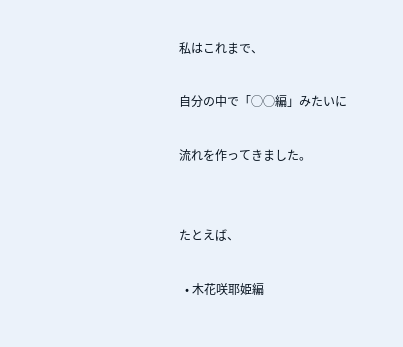私はこれまで、

自分の中で「◯◯編」みたいに

流れを作ってきました。


たとえば、

  • 木花咲耶姫編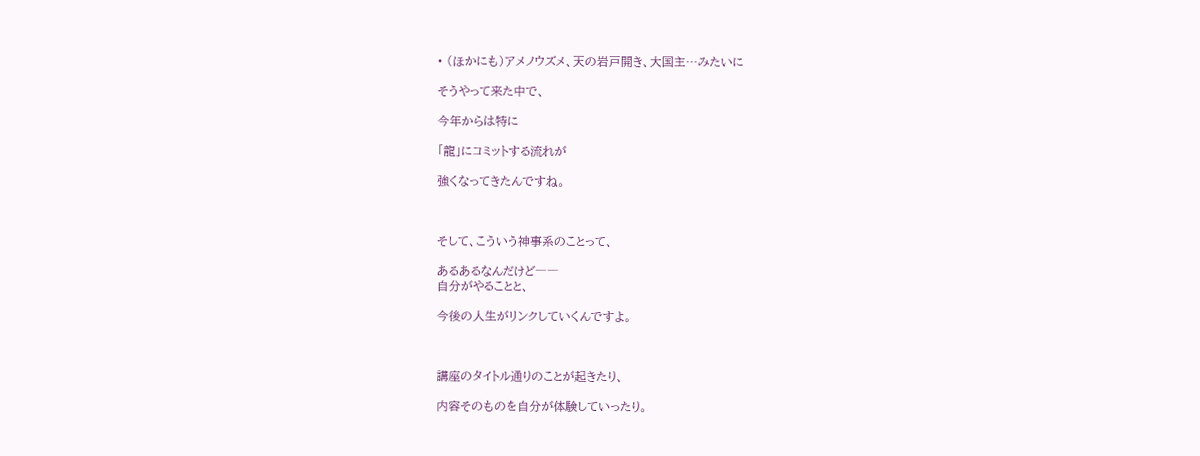• (ほかにも)アメノウズメ、天の岩戸開き、大国主…みたいに

そうやって来た中で、

今年からは特に

「龍」にコミットする流れが

強くなってきたんですね。



そして、こういう神事系のことって、

あるあるなんだけど――
自分がやることと、

今後の人生がリンクしていくんですよ。



講座のタイトル通りのことが起きたり、

内容そのものを自分が体験していったり。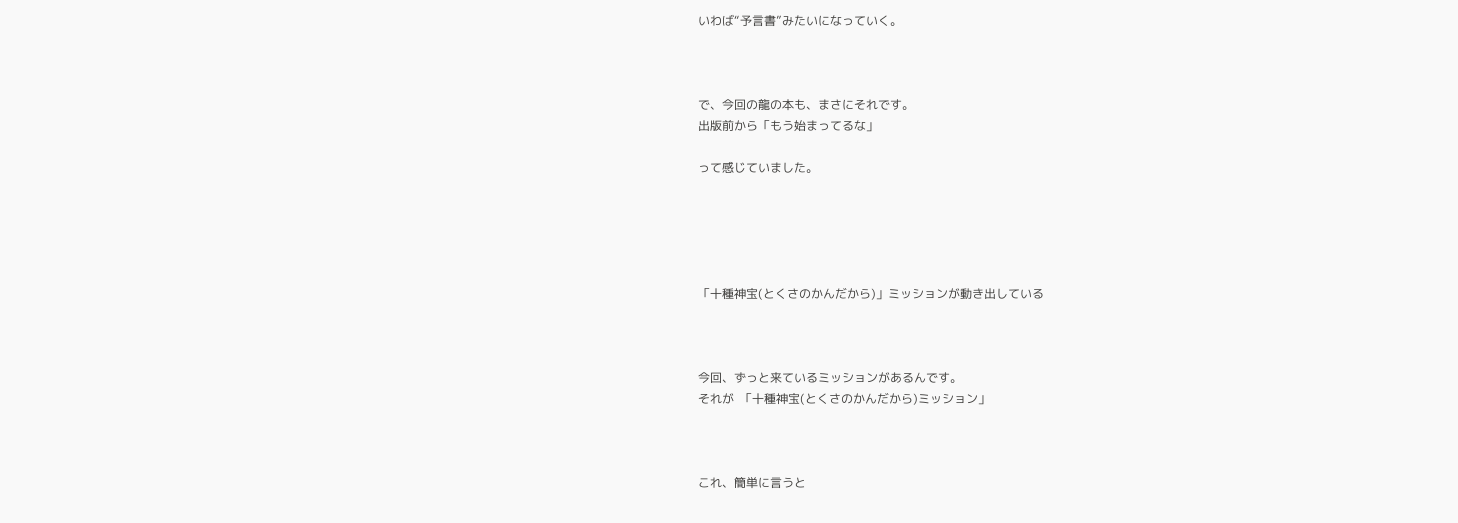いわば“予言書”みたいになっていく。



で、今回の龍の本も、まさにそれです。
出版前から「もう始まってるな」

って感じていました。





「十種神宝(とくさのかんだから)」ミッションが動き出している



今回、ずっと来ているミッションがあるんです。
それが  「十種神宝(とくさのかんだから)ミッション」



これ、簡単に言うと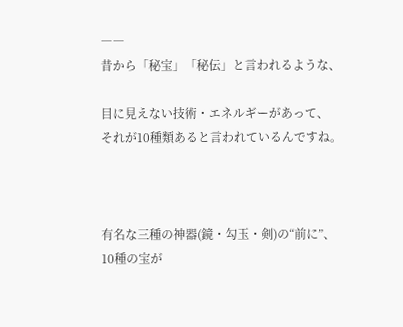――
昔から「秘宝」「秘伝」と言われるような、

目に見えない技術・エネルギーがあって、
それが10種類あると言われているんですね。



有名な三種の神器(鏡・勾玉・剣)の“前に”、
10種の宝が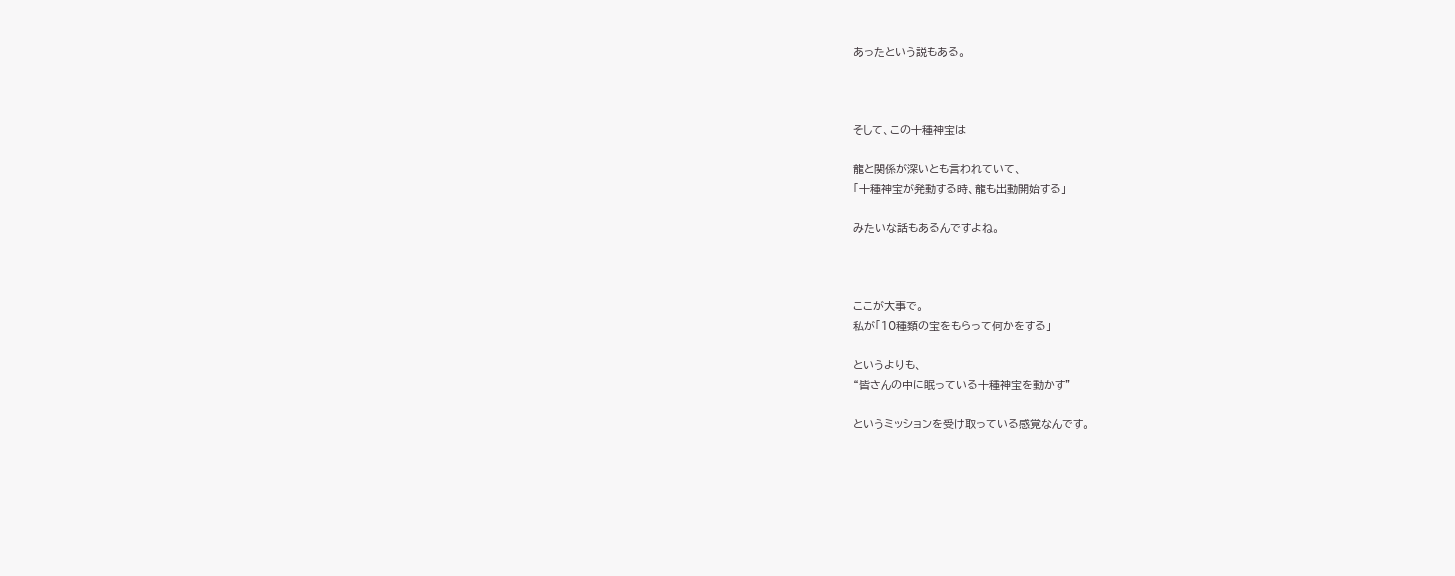あったという説もある。



そして、この十種神宝は

龍と関係が深いとも言われていて、
「十種神宝が発動する時、龍も出動開始する」

みたいな話もあるんですよね。



ここが大事で。
私が「10種類の宝をもらって何かをする」

というよりも、
“皆さんの中に眠っている十種神宝を動かす”

というミッションを受け取っている感覚なんです。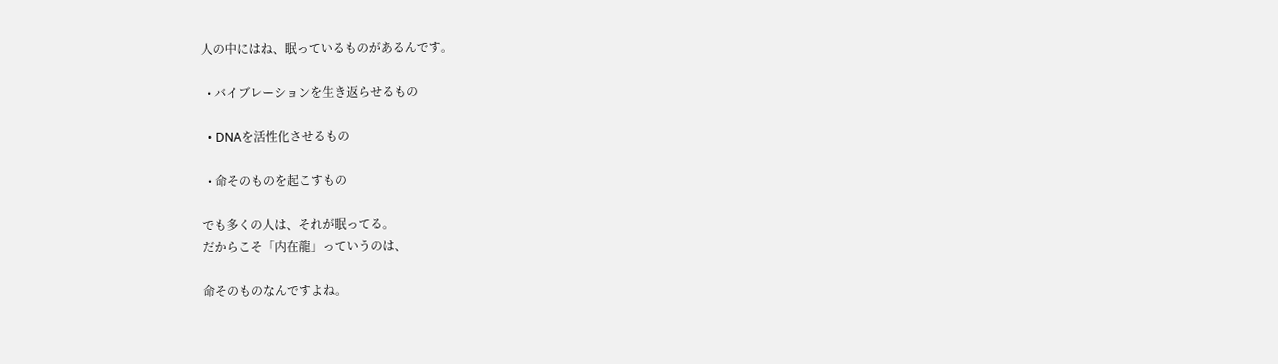人の中にはね、眠っているものがあるんです。

  • バイブレーションを生き返らせるもの

  • DNAを活性化させるもの

  • 命そのものを起こすもの

でも多くの人は、それが眠ってる。
だからこそ「内在龍」っていうのは、

命そのものなんですよね。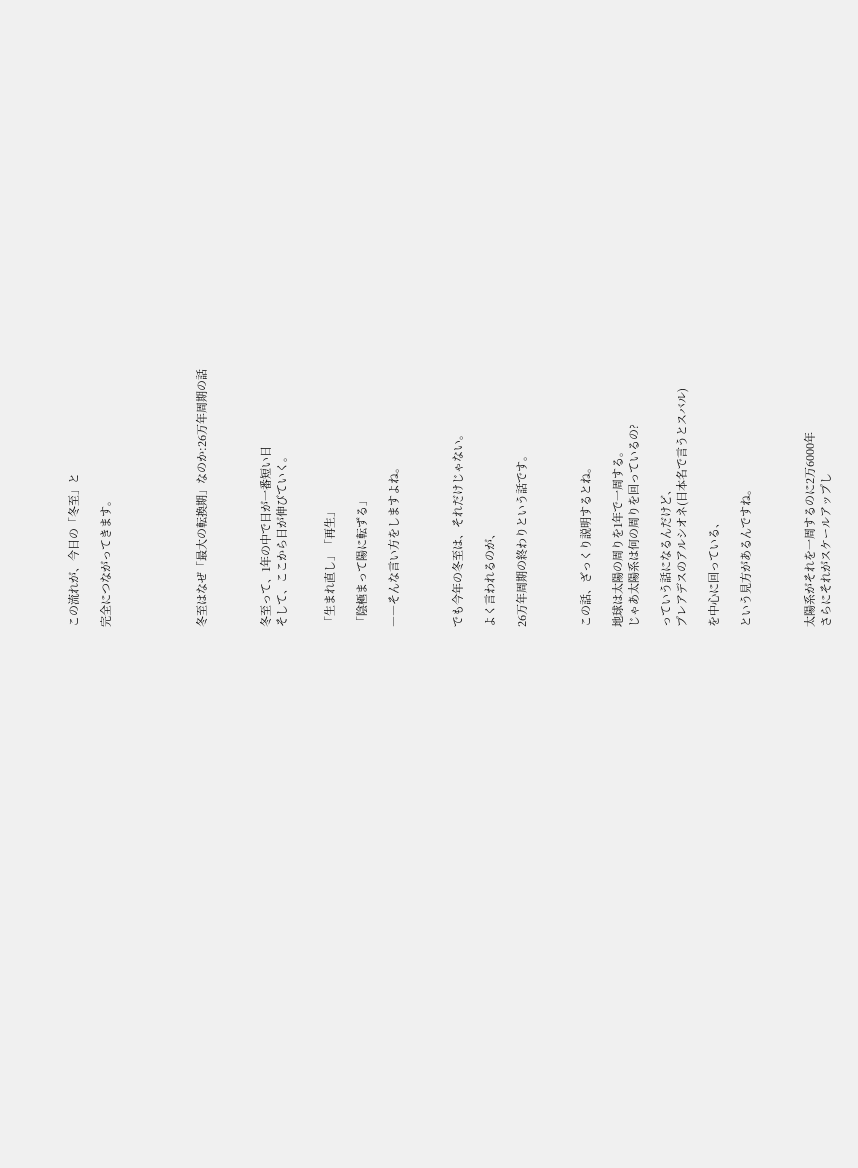この流れが、今日の「冬至」と

完全につながってきます。





冬至はなぜ「最大の転換期」なのか:26万年周期の話



冬至って、1年の中で日が一番短い日
そして、ここから日が伸びていく。


「生まれ直し」「再生」

「陰極まって陽に転ずる」

――そんな言い方をしますよね。



でも今年の冬至は、それだけじゃない。

よく言われるのが、

26万年周期の終わりという話です。



この話、ざっくり説明するとね。

地球は太陽の周りを1年で一周する。
じゃあ太陽系は何の周りを回っているの?

っていう話になるんだけど、
プレアデスのアルシオネ(日本名で言うとスバル)

を中心に回っている、

という見方があるんですね。



太陽系がそれを一周するのに2万6000年
さらにそれがスケールアップし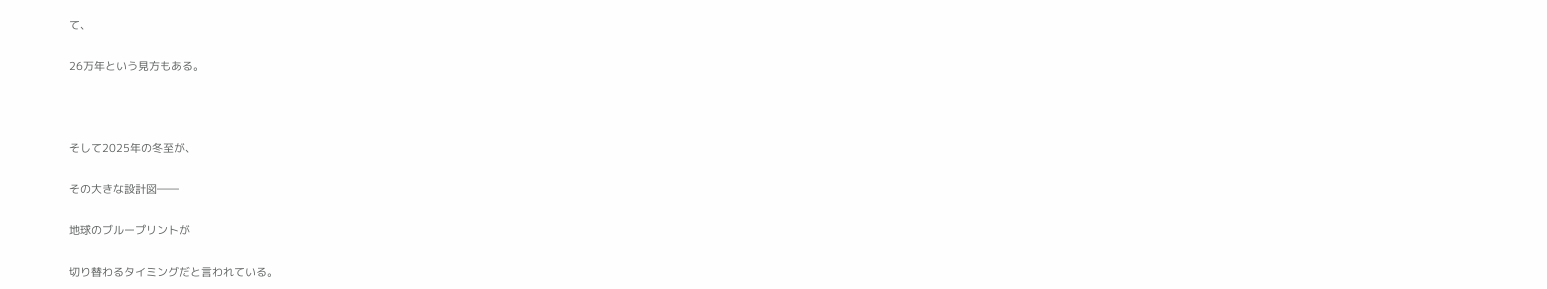て、

26万年という見方もある。



そして2025年の冬至が、

その大きな設計図――

地球のブループリントが

切り替わるタイミングだと言われている。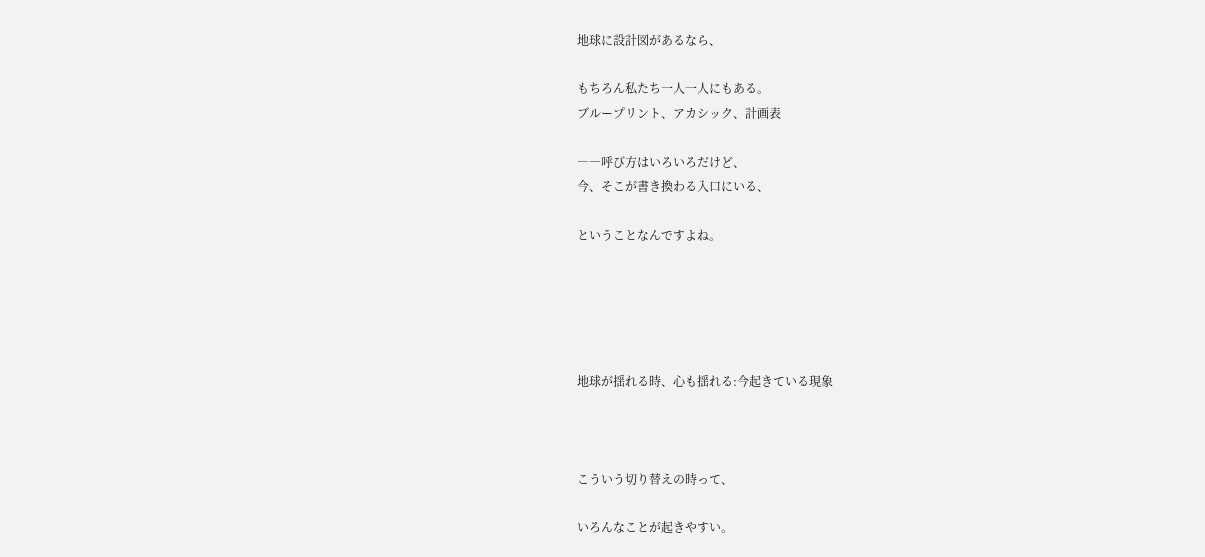地球に設計図があるなら、

もちろん私たち一人一人にもある。
ブループリント、アカシック、計画表

――呼び方はいろいろだけど、
今、そこが書き換わる入口にいる、

ということなんですよね。





地球が揺れる時、心も揺れる:今起きている現象



こういう切り替えの時って、

いろんなことが起きやすい。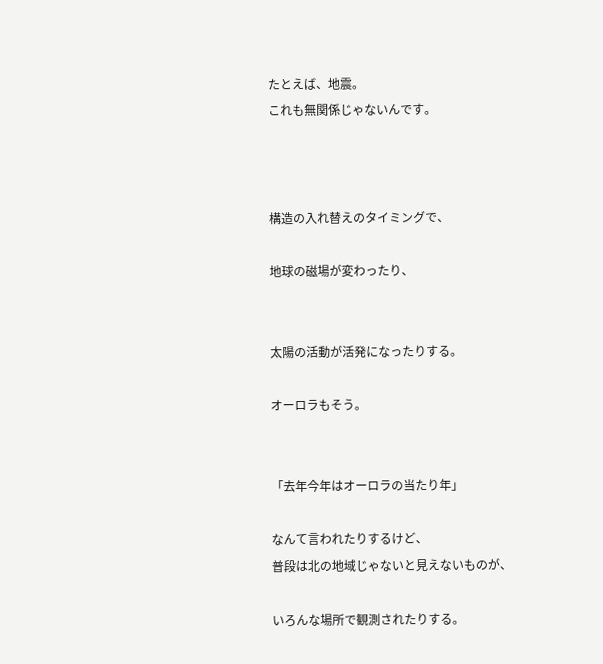たとえば、地震。
これも無関係じゃないんです。



構造の入れ替えのタイミングで、

地球の磁場が変わったり、


太陽の活動が活発になったりする。

オーロラもそう。


「去年今年はオーロラの当たり年」

なんて言われたりするけど、
普段は北の地域じゃないと見えないものが、

いろんな場所で観測されたりする。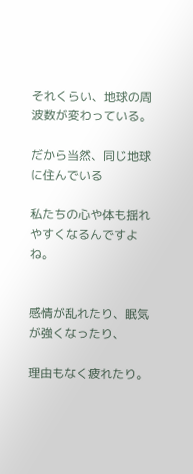それくらい、地球の周波数が変わっている。

だから当然、同じ地球に住んでいる

私たちの心や体も揺れやすくなるんですよね。


感情が乱れたり、眠気が強くなったり、

理由もなく疲れたり。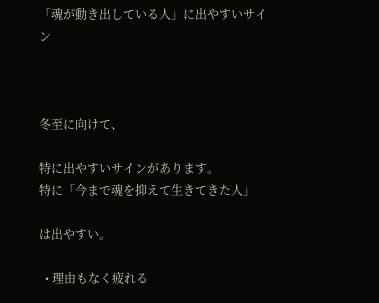「魂が動き出している人」に出やすいサイン



冬至に向けて、

特に出やすいサインがあります。
特に「今まで魂を抑えて生きてきた人」

は出やすい。

  • 理由もなく疲れる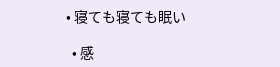• 寝ても寝ても眠い

  • 感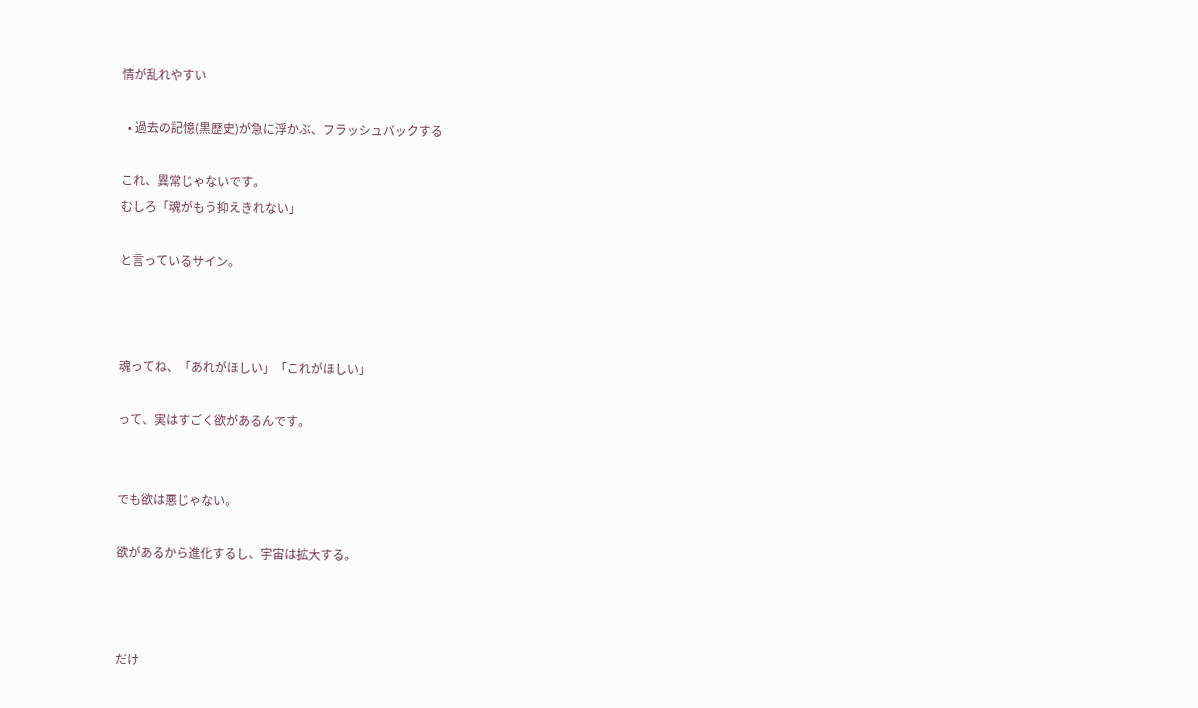情が乱れやすい

  • 過去の記憶(黒歴史)が急に浮かぶ、フラッシュバックする

これ、異常じゃないです。
むしろ「魂がもう抑えきれない」

と言っているサイン。



魂ってね、「あれがほしい」「これがほしい」

って、実はすごく欲があるんです。


でも欲は悪じゃない。

欲があるから進化するし、宇宙は拡大する。



だけ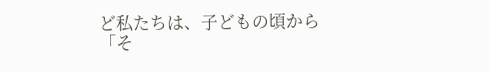ど私たちは、子どもの頃から
「そ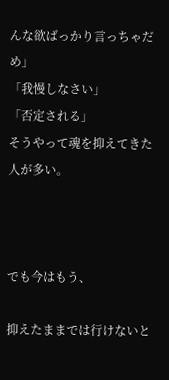んな欲ばっかり言っちゃだめ」
「我慢しなさい」
「否定される」
そうやって魂を抑えてきた人が多い。



でも今はもう、

抑えたままでは行けないと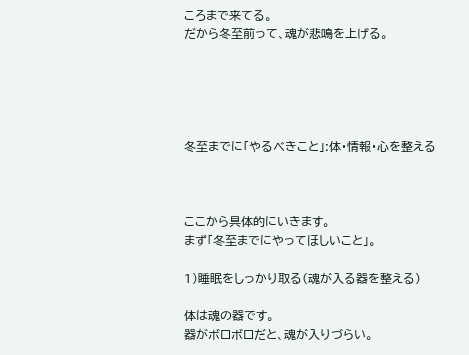ころまで来てる。
だから冬至前って、魂が悲鳴を上げる。





冬至までに「やるべきこと」:体・情報・心を整える



ここから具体的にいきます。
まず「冬至までにやってほしいこと」。

1)睡眠をしっかり取る(魂が入る器を整える)

体は魂の器です。
器がボロボロだと、魂が入りづらい。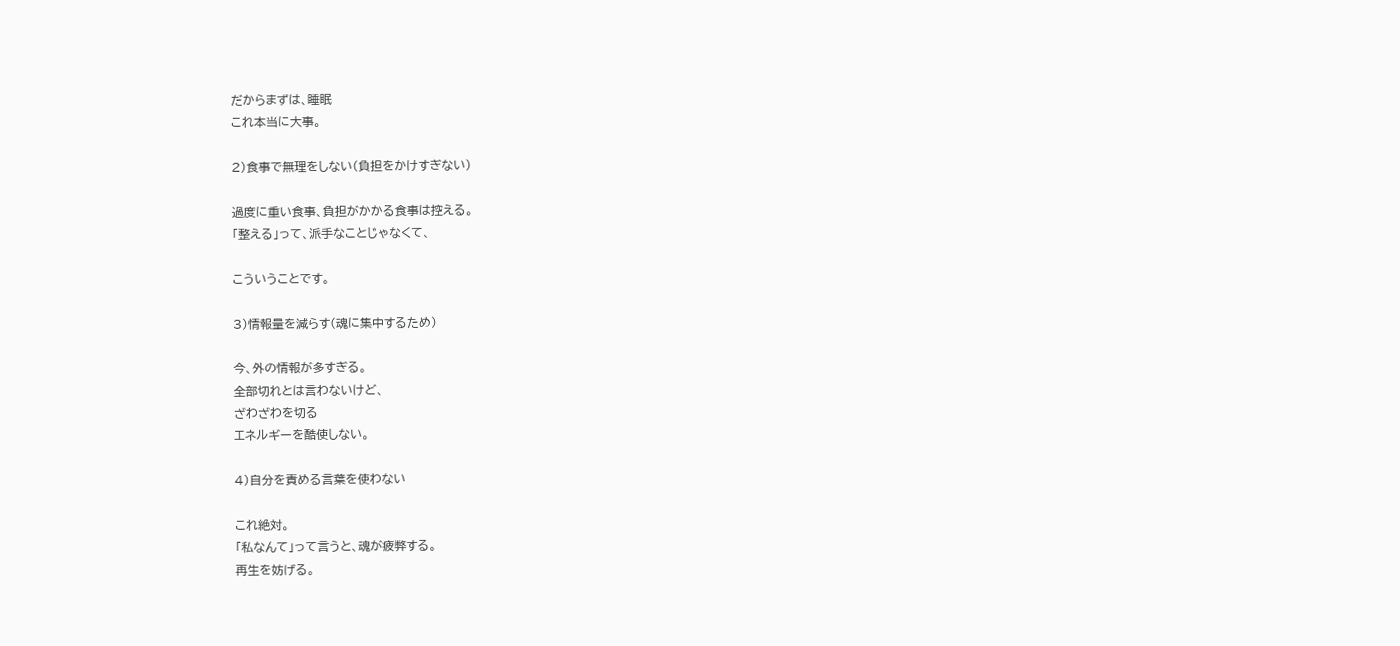だからまずは、睡眠
これ本当に大事。

2)食事で無理をしない(負担をかけすぎない)

過度に重い食事、負担がかかる食事は控える。
「整える」って、派手なことじゃなくて、

こういうことです。

3)情報量を減らす(魂に集中するため)

今、外の情報が多すぎる。
全部切れとは言わないけど、
ざわざわを切る
エネルギーを酷使しない。

4)自分を責める言葉を使わない

これ絶対。
「私なんて」って言うと、魂が疲弊する。
再生を妨げる。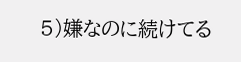5)嫌なのに続けてる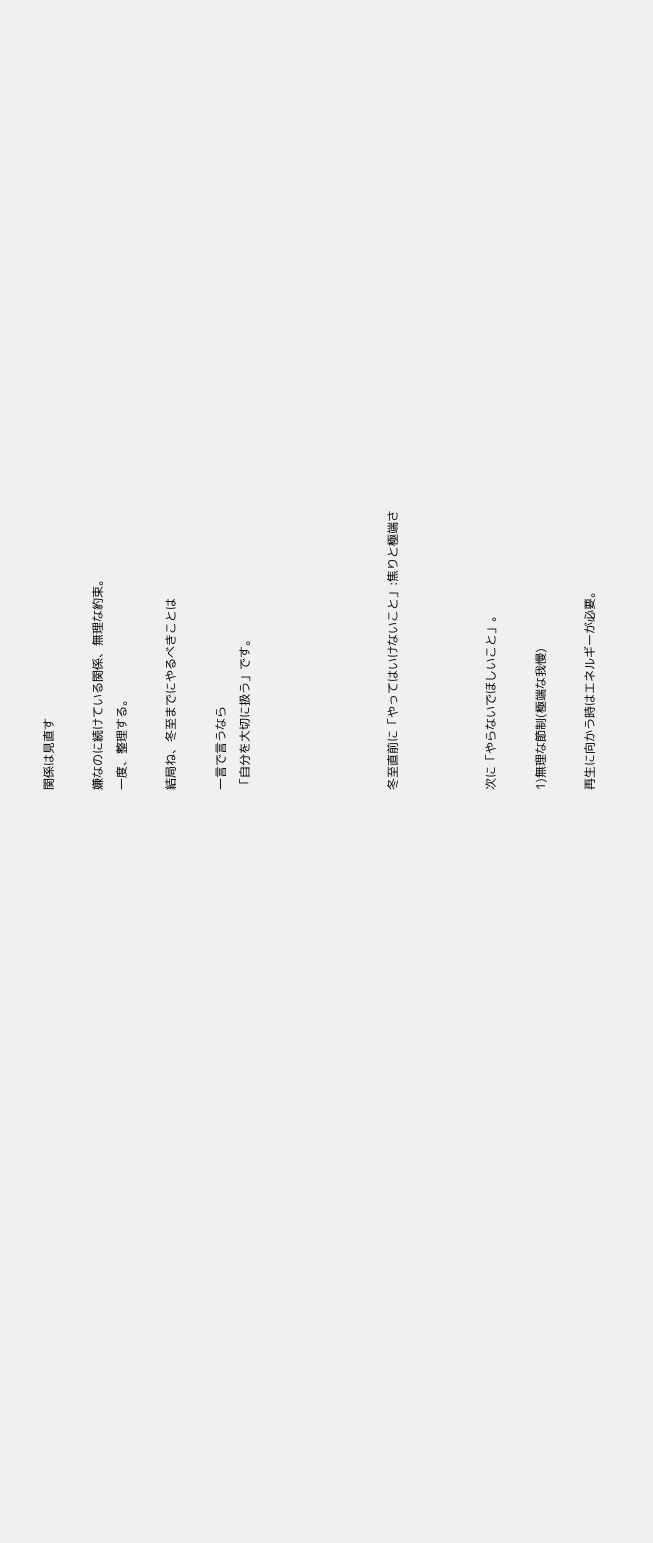関係は見直す

嫌なのに続けている関係、無理な約束。
一度、整理する。

結局ね、冬至までにやるべきことは

一言で言うなら
「自分を大切に扱う」です。





冬至直前に「やってはいけないこと」:焦りと極端さ



次に「やらないでほしいこと」。

1)無理な節制(極端な我慢)

再生に向かう時はエネルギーが必要。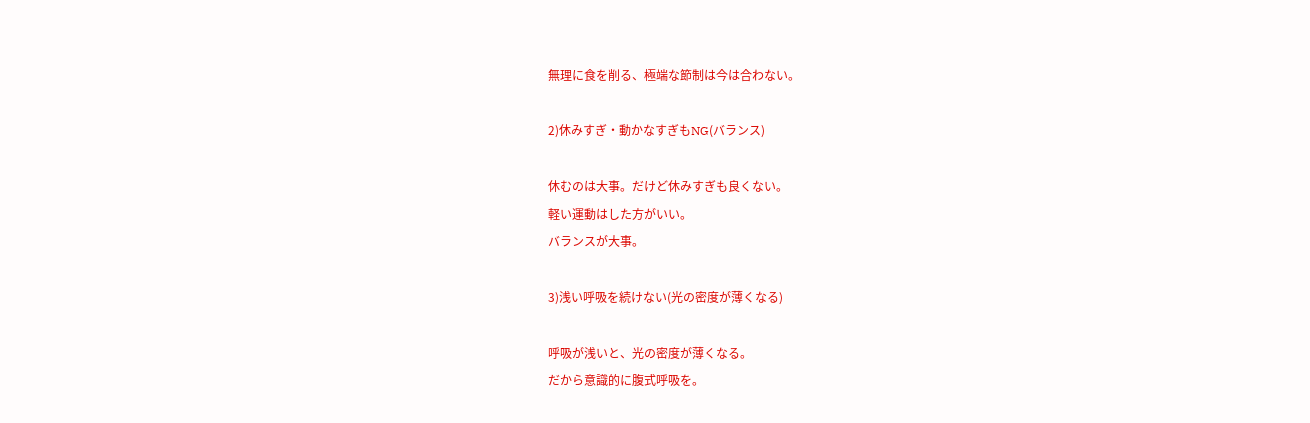無理に食を削る、極端な節制は今は合わない。

2)休みすぎ・動かなすぎもNG(バランス)

休むのは大事。だけど休みすぎも良くない。
軽い運動はした方がいい。
バランスが大事。

3)浅い呼吸を続けない(光の密度が薄くなる)

呼吸が浅いと、光の密度が薄くなる。
だから意識的に腹式呼吸を。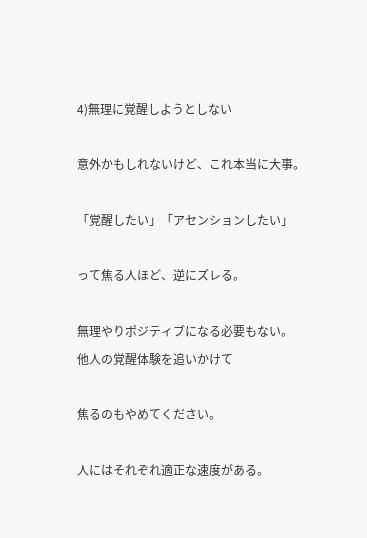4)無理に覚醒しようとしない

意外かもしれないけど、これ本当に大事。

「覚醒したい」「アセンションしたい」

って焦る人ほど、逆にズレる。

無理やりポジティブになる必要もない。
他人の覚醒体験を追いかけて

焦るのもやめてください。

人にはそれぞれ適正な速度がある。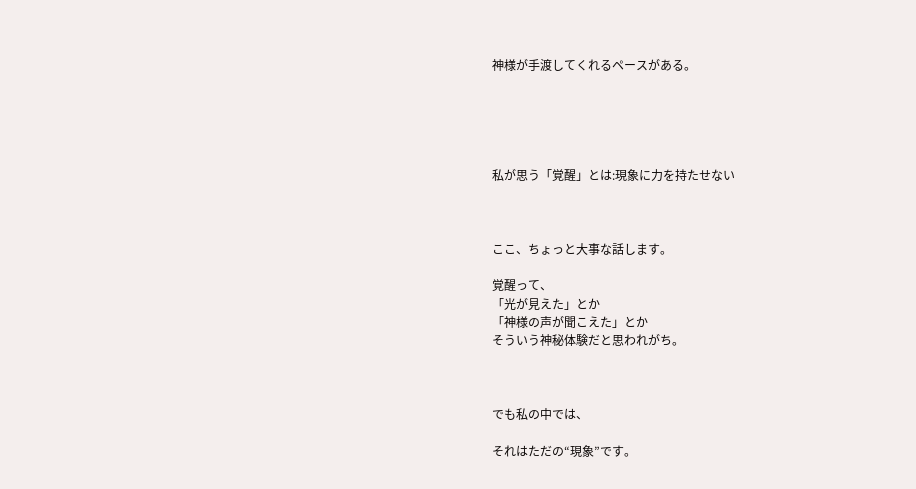神様が手渡してくれるペースがある。





私が思う「覚醒」とは:現象に力を持たせない



ここ、ちょっと大事な話します。

覚醒って、
「光が見えた」とか
「神様の声が聞こえた」とか
そういう神秘体験だと思われがち。



でも私の中では、

それはただの“現象”です。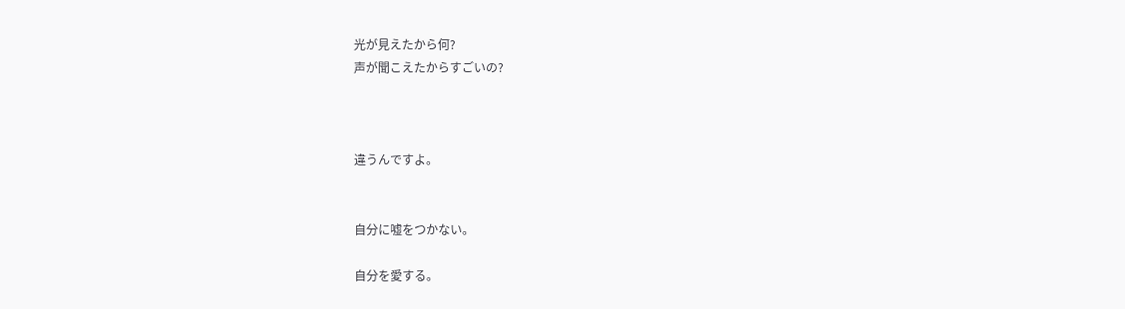光が見えたから何?
声が聞こえたからすごいの?



違うんですよ。


自分に嘘をつかない。

自分を愛する。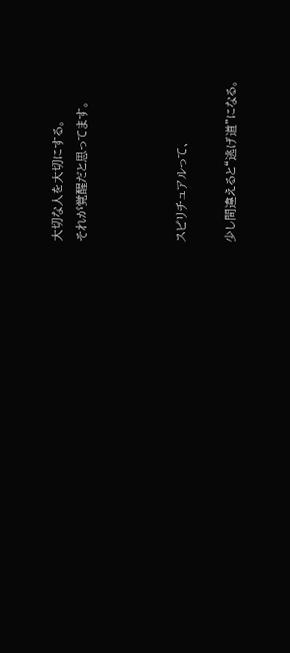大切な人を大切にする。
それが覚醒だと思ってます。



スピリチュアルって、

少し間違えると“逃げ道”になる。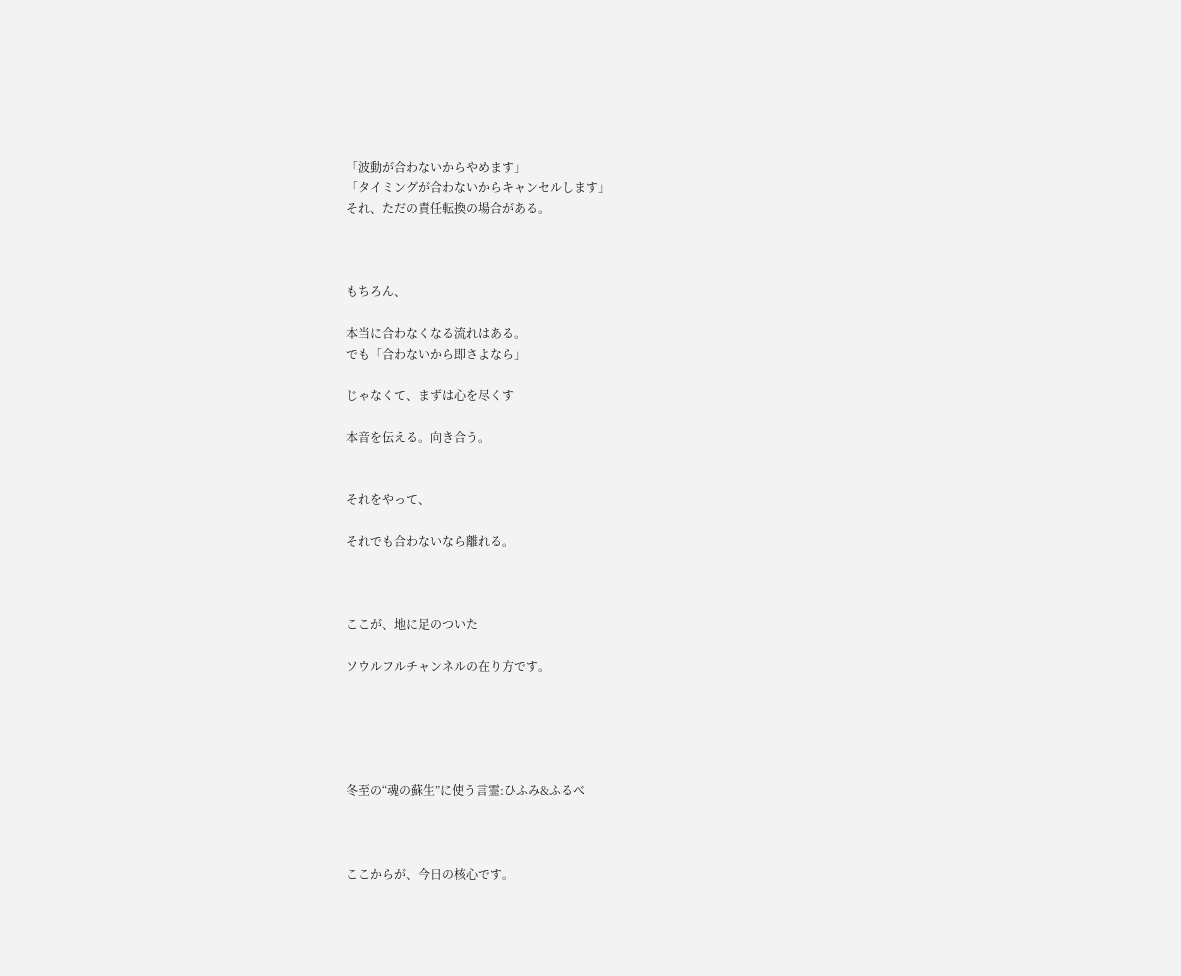「波動が合わないからやめます」
「タイミングが合わないからキャンセルします」
それ、ただの責任転換の場合がある。



もちろん、

本当に合わなくなる流れはある。
でも「合わないから即さよなら」

じゃなくて、まずは心を尽くす

本音を伝える。向き合う。


それをやって、

それでも合わないなら離れる。



ここが、地に足のついた

ソウルフルチャンネルの在り方です。





冬至の“魂の蘇生”に使う言霊:ひふみ&ふるべ



ここからが、今日の核心です。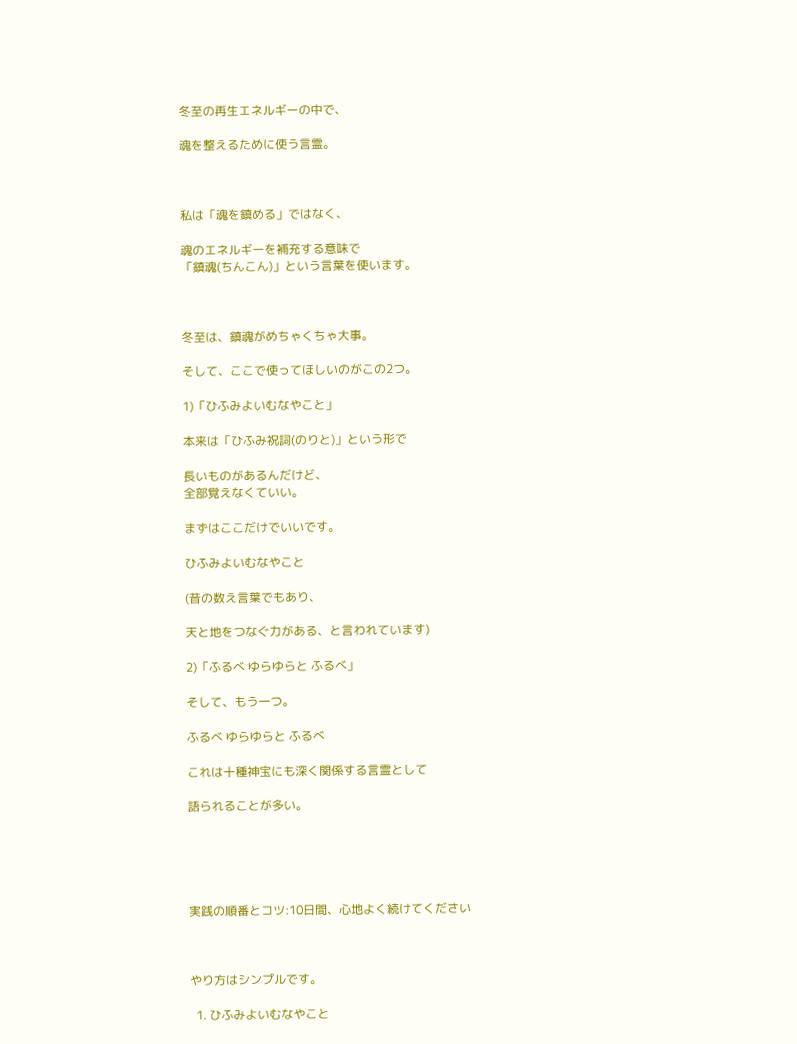冬至の再生エネルギーの中で、

魂を整えるために使う言霊。



私は「魂を鎮める」ではなく、

魂のエネルギーを補充する意味で
「鎮魂(ちんこん)」という言葉を使います。



冬至は、鎮魂がめちゃくちゃ大事。

そして、ここで使ってほしいのがこの2つ。

1)「ひふみよいむなやこと」

本来は「ひふみ祝詞(のりと)」という形で

長いものがあるんだけど、
全部覚えなくていい。

まずはここだけでいいです。

ひふみよいむなやこと

(昔の数え言葉でもあり、

天と地をつなぐ力がある、と言われています)

2)「ふるべ ゆらゆらと ふるべ」

そして、もう一つ。

ふるべ ゆらゆらと ふるべ

これは十種神宝にも深く関係する言霊として

語られることが多い。





実践の順番とコツ:10日間、心地よく続けてください



やり方はシンプルです。

  1. ひふみよいむなやこと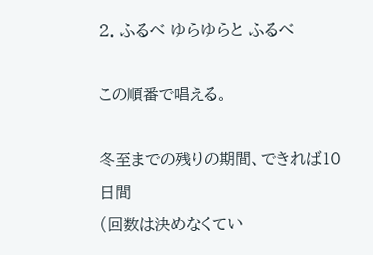2. ふるべ ゆらゆらと ふるべ

この順番で唱える。

冬至までの残りの期間、できれば10日間
(回数は決めなくてい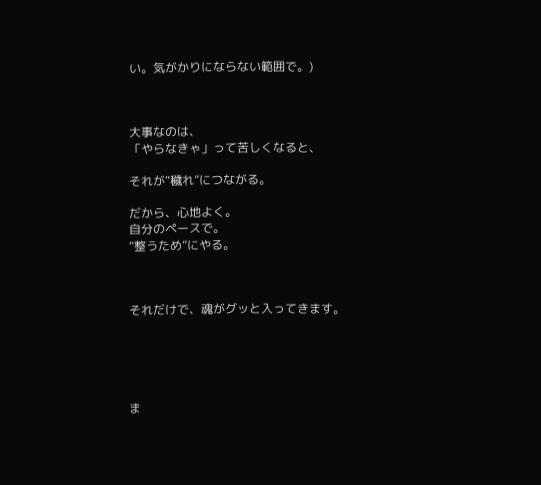い。気がかりにならない範囲で。)



大事なのは、
「やらなきゃ」って苦しくなると、

それが“穢れ”につながる。

だから、心地よく。
自分のペースで。
“整うため”にやる。



それだけで、魂がグッと入ってきます。





ま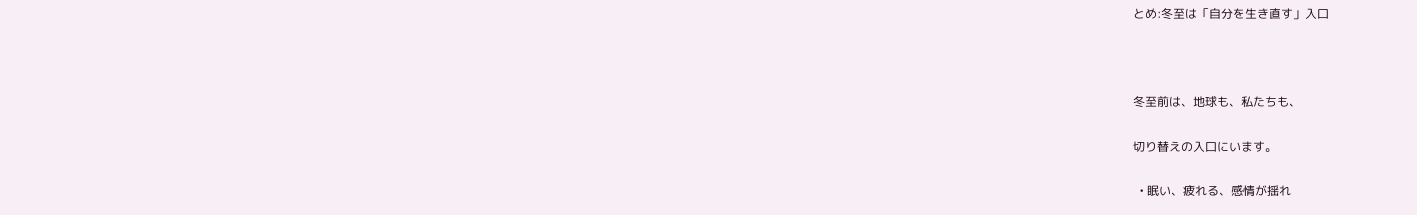とめ:冬至は「自分を生き直す」入口



冬至前は、地球も、私たちも、

切り替えの入口にいます。

  • 眠い、疲れる、感情が揺れ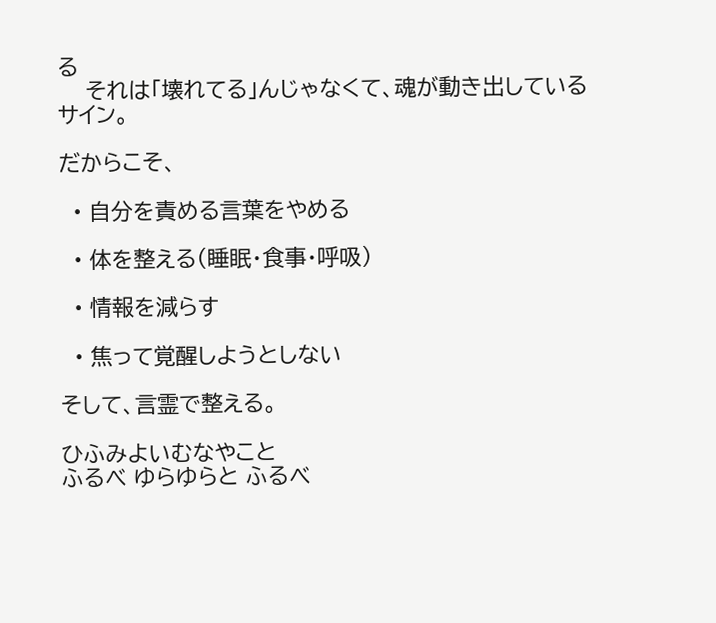る
    それは「壊れてる」んじゃなくて、魂が動き出しているサイン。

だからこそ、

  • 自分を責める言葉をやめる

  • 体を整える(睡眠・食事・呼吸)

  • 情報を減らす

  • 焦って覚醒しようとしない

そして、言霊で整える。

ひふみよいむなやこと
ふるべ ゆらゆらと ふるべ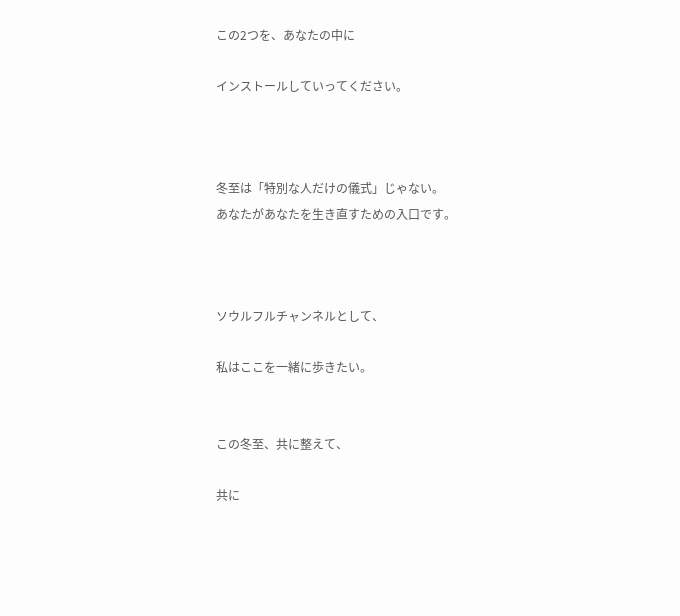この2つを、あなたの中に

インストールしていってください。



冬至は「特別な人だけの儀式」じゃない。
あなたがあなたを生き直すための入口です。



ソウルフルチャンネルとして、

私はここを一緒に歩きたい。


この冬至、共に整えて、

共に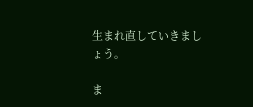生まれ直していきましょう。

ま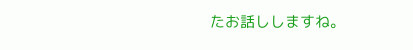たお話ししますね。